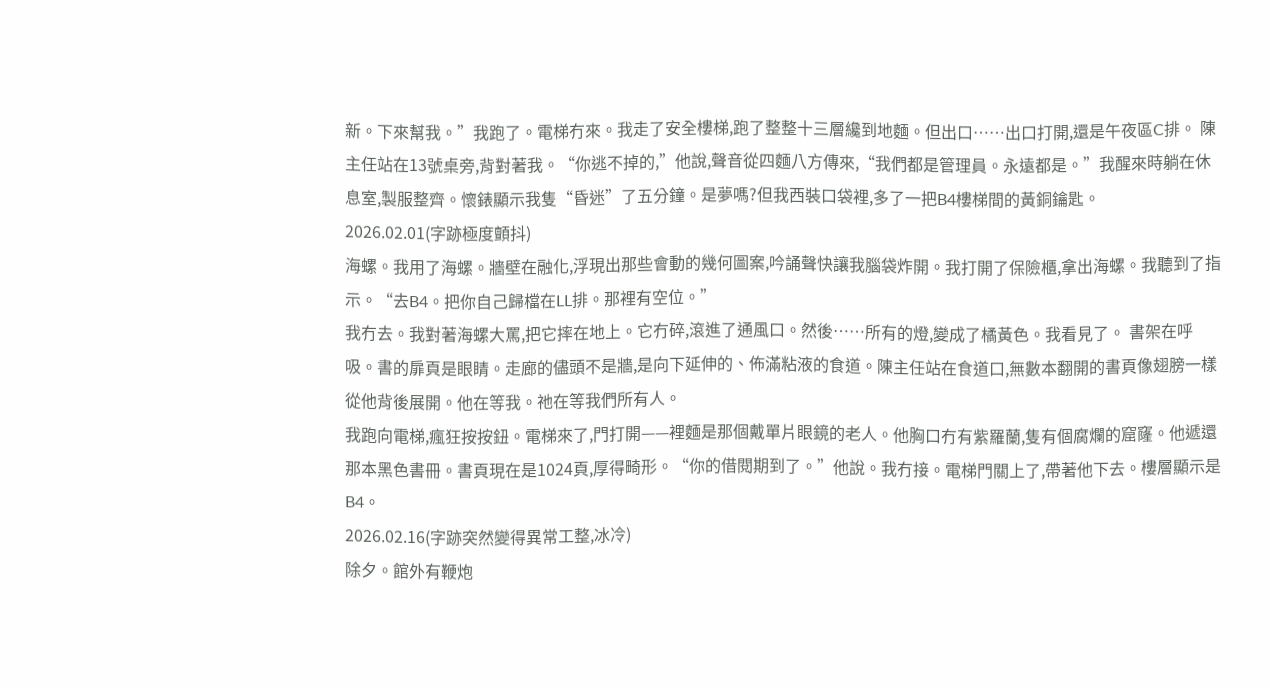新。下來幫我。”我跑了。電梯冇來。我走了安全樓梯,跑了整整十三層纔到地麵。但出口……出口打開,還是午夜區C排。 陳主任站在13號桌旁,背對著我。“你逃不掉的,”他說,聲音從四麵八方傳來,“我們都是管理員。永遠都是。”我醒來時躺在休息室,製服整齊。懷錶顯示我隻“昏迷”了五分鐘。是夢嗎?但我西裝口袋裡,多了一把B4樓梯間的黃銅鑰匙。
2026.02.01(字跡極度顫抖)
海螺。我用了海螺。牆壁在融化,浮現出那些會動的幾何圖案,吟誦聲快讓我腦袋炸開。我打開了保險櫃,拿出海螺。我聽到了指示。“去B4。把你自己歸檔在LL排。那裡有空位。”
我冇去。我對著海螺大罵,把它摔在地上。它冇碎,滾進了通風口。然後……所有的燈,變成了橘黃色。我看見了。 書架在呼吸。書的扉頁是眼睛。走廊的儘頭不是牆,是向下延伸的、佈滿粘液的食道。陳主任站在食道口,無數本翻開的書頁像翅膀一樣從他背後展開。他在等我。祂在等我們所有人。
我跑向電梯,瘋狂按按鈕。電梯來了,門打開——裡麵是那個戴單片眼鏡的老人。他胸口冇有紫羅蘭,隻有個腐爛的窟窿。他遞還那本黑色書冊。書頁現在是1024頁,厚得畸形。“你的借閱期到了。”他說。我冇接。電梯門關上了,帶著他下去。樓層顯示是B4。
2026.02.16(字跡突然變得異常工整,冰冷)
除夕。館外有鞭炮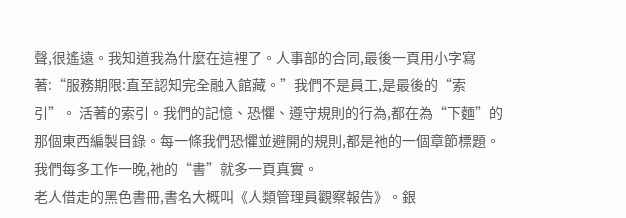聲,很遙遠。我知道我為什麼在這裡了。人事部的合同,最後一頁用小字寫著:“服務期限:直至認知完全融入館藏。”我們不是員工,是最後的“索引”。 活著的索引。我們的記憶、恐懼、遵守規則的行為,都在為“下麵”的那個東西編製目錄。每一條我們恐懼並避開的規則,都是祂的一個章節標題。我們每多工作一晚,祂的“書”就多一頁真實。
老人借走的黑色書冊,書名大概叫《人類管理員觀察報告》。銀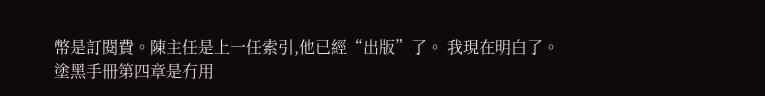幣是訂閱費。陳主任是上一任索引,他已經“出版”了。 我現在明白了。
塗黑手冊第四章是冇用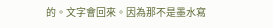的。文字會回來。因為那不是墨水寫